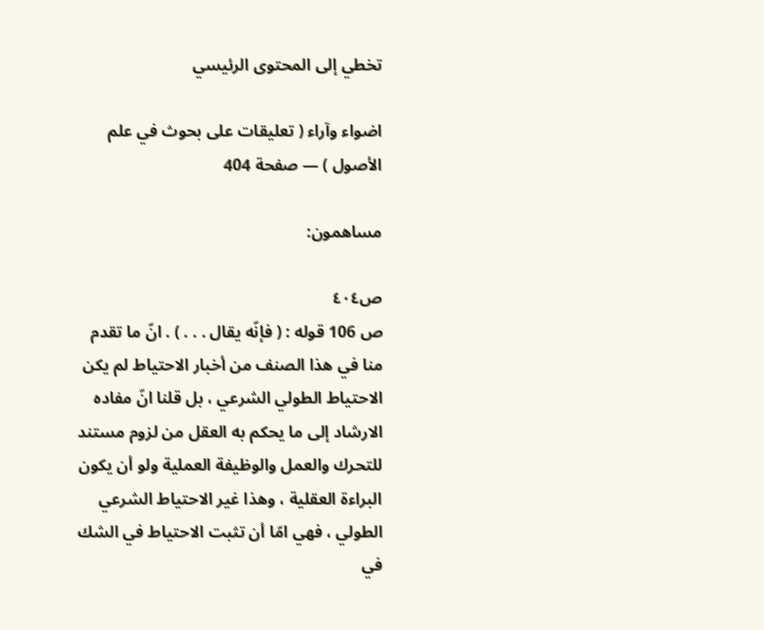تخطي إلى المحتوى الرئيسي

اضواء وآراء ( تعليقات على بحوث في علم الأصول ) — صفحة 404

مساهمون:

ص٤٠٤
ص 106 قوله : ( فإنّه يقال . . . ) . انّ ما تقدم منا في هذا الصنف من أخبار الاحتياط لم يكن الاحتياط الطولي الشرعي ، بل قلنا انّ مفاده الارشاد إلى ما يحكم به العقل من لزوم مستند للتحرك والعمل والوظيفة العملية ولو أن يكون البراءة العقلية ، وهذا غير الاحتياط الشرعي الطولي ، فهي امّا أن تثبت الاحتياط في الشك في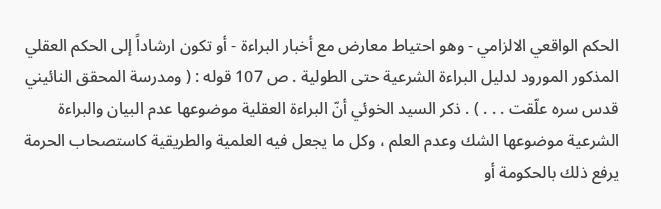الحكم الواقعي الالزامي - وهو احتياط معارض مع أخبار البراءة - أو تكون ارشاداً إلى الحكم العقلي المذكور المورود لدليل البراءة الشرعية حتى الطولية . ص 107 قوله : ( ومدرسة المحقق النائيني قدس سره علّقت . . . ) . ذكر السيد الخوئي أنّ البراءة العقلية موضوعها عدم البيان والبراءة الشرعية موضوعها الشك وعدم العلم ، وكل ما يجعل فيه العلمية والطريقية كاستصحاب الحرمة يرفع ذلك بالحكومة أو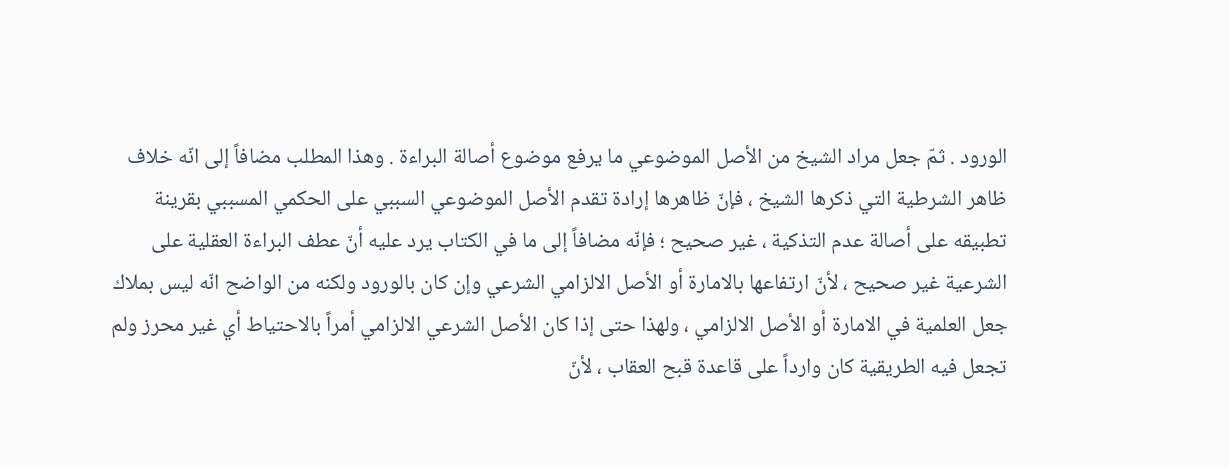الورود . ثمّ جعل مراد الشيخ من الأصل الموضوعي ما يرفع موضوع أصالة البراءة . وهذا المطلب مضافاً إلى انّه خلاف ظاهر الشرطية التي ذكرها الشيخ ، فإنّ ظاهرها إرادة تقدم الأصل الموضوعي السببي على الحكمي المسببي بقرينة تطبيقه على أصالة عدم التذكية ، غير صحيح ؛ فإنّه مضافاً إلى ما في الكتاب يرد عليه أنّ عطف البراءة العقلية على الشرعية غير صحيح ، لأنّ ارتفاعها بالامارة أو الأصل الالزامي الشرعي وإن كان بالورود ولكنه من الواضح انّه ليس بملاك جعل العلمية في الامارة أو الأصل الالزامي ، ولهذا حتى إذا كان الأصل الشرعي الالزامي أمراً بالاحتياط أي غير محرز ولم تجعل فيه الطريقية كان وارداً على قاعدة قبح العقاب ، لأنّ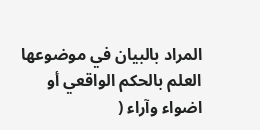المراد بالبيان في موضوعها العلم بالحكم الواقعي أو
اضواء وآراء (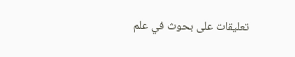تعليقات على بحوث في علم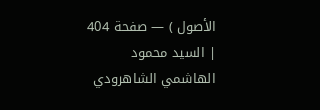الأصول ) — صفحة 404 | السيد محمود الهاشمي الشاهرودي